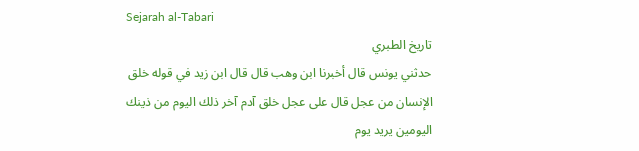Sejarah al-Tabari
تاريخ الطبري
حدثني يونس قال أخبرنا ابن وهب قال قال ابن زيد في قوله خلق الإنسان من عجل قال على عجل خلق آدم آخر ذلك اليوم من ذينك اليومين يريد يوم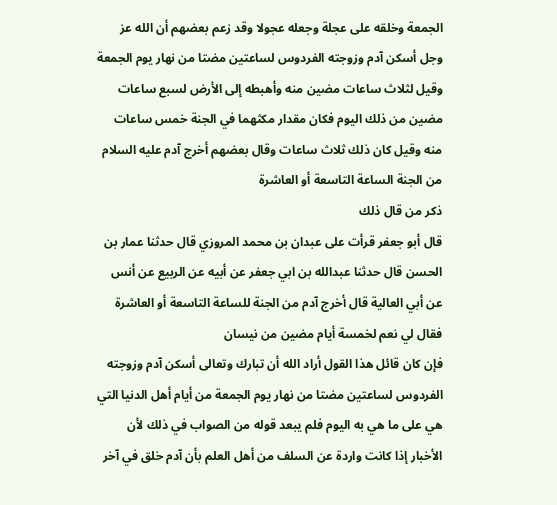الجمعة وخلقه على عجلة وجعله عجولا وقد زعم بعضهم أن الله عز وجل أسكن آدم وزوجته الفردوس لساعتين مضتا من نهار يوم الجمعة وقيل لثلاث ساعات مضين منه وأهبطه إلى الأرض لسبع ساعات مضين من ذلك اليوم فكان مقدار مكثهما في الجنة خمس ساعات منه وقيل كان ذلك ثلاث ساعات وقال بعضهم أخرج آدم عليه السلام من الجنة الساعة التاسعة أو العاشرة
ذكر من قال ذلك
قال أبو جعفر قرأت على عبدان بن محمد المروزي قال حدثنا عمار بن الحسن قال حدثنا عبدالله بن ابي جعفر عن أبيه عن الربيع عن أنس عن أبي العالية قال أخرج آدم من الجنة للساعة التاسعة أو العاشرة فقال لي نعم لخمسة أيام مضين من نيسان
فإن كان قائل هذا القول أراد الله أن تبارك وتعالى أسكن آدم وزوجته الفردوس لساعتين مضتا من نهار يوم الجمعة من أيام أهل الدنيا التي هي على ما هي به اليوم فلم يبعد قوله من الصواب في ذلك لأن الأخبار إذا كانت واردة عن السلف من أهل العلم بأن آدم خلق في آخر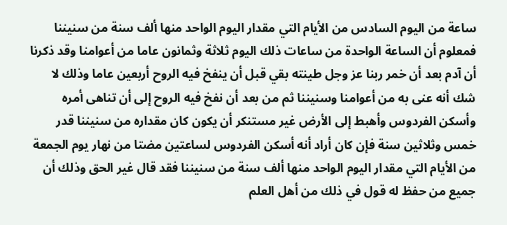ساعة من اليوم السادس من الأيام التي مقدار اليوم الواحد منها ألف سنة من سنيننا فمعلوم أن الساعة الواحدة من ساعات ذلك اليوم ثلاثة وثمانون عاما من أعوامنا وقد ذكرنا أن آدم بعد أن خمر ربنا عز وجل طينته بقي قبل أن ينفخ فيه الروح أربعين عاما وذلك لا شك أنه عنى به من أعوامنا وسنيننا ثم من بعد أن نفخ فيه الروح إلى أن تناهى أمره وأسكن الفردوس وأهبط إلى الأرض غير مستنكر أن يكون كان مقداره من سنيننا قدر خمس وثلاثين سنة فإن كان أراد أنه أسكن الفردوس لساعتين مضتا من نهار يوم الجمعة من الأيام التي مقدار اليوم الواحد منها ألف سنة من سنيننا فقد قال غير الحق وذلك أن جميع من حفظ له قول في ذلك من أهل العلم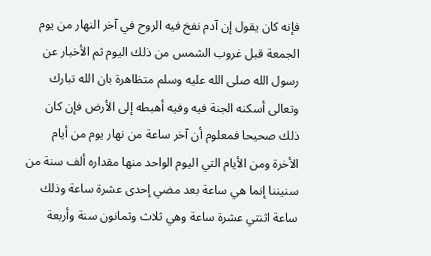فإنه كان يقول إن آدم نفخ فيه الروح في آخر النهار من يوم الجمعة قبل غروب الشمس من ذلك اليوم ثم الأخبار عن رسول الله صلى الله عليه وسلم متظاهرة بان الله تبارك وتعالى أسكنه الجنة فيه وفيه أهبطه إلى الأرض فإن كان ذلك صحيحا فمعلوم أن آخر ساعة من نهار يوم من أيام الأخرة ومن الأيام التي اليوم الواحد منها مقداره ألف سنة من سنيننا إنما هي ساعة بعد مضي إحدى عشرة ساعة وذلك ساعة اثنتي عشرة ساعة وهي ثلاث وثمانون سنة وأربعة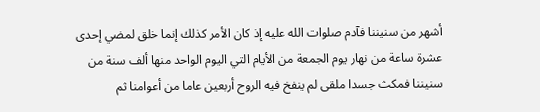أشهر من سنيننا فآدم صلوات الله عليه إذ كان الأمر كذلك إنما خلق لمضي إحدى عشرة ساعة من نهار يوم الجمعة من الأيام التي اليوم الواحد منها ألف سنة من سنيننا فمكث جسدا ملقى لم ينفخ فيه الروح أربعين عاما من أعوامنا ثم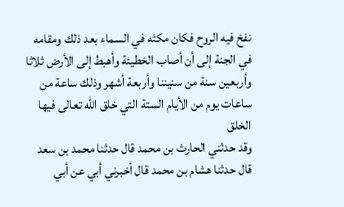نفخ فيه الروح فكان مكثه في السماء بعد ذلك ومقامه في الجنة إلى أن أصاب الخطيئة وأهبط إلى الأرض ثلاثا وأربعين سنة من سنيننا وأربعة أشهر وذلك ساعة من ساعات يوم من الأيام الستة التي خلق الله تعالى فيها الخلق
وقد حدثني الحارث بن محمد قال حدثنا محمد بن سعد قال حدثنا هشام بن محمد قال أخبرني أبي عن أبي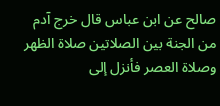صالح عن ابن عباس قال خرج آدم من الجنة بين الصلاتين صلاة الظهر وصلاة العصر فأنزل إلى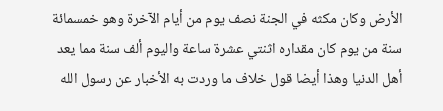الأرض وكان مكثه في الجنة نصف يوم من أيام الآخرة وهو خمسمائة سنة من يوم كان مقداره اثنتي عشرة ساعة واليوم ألف سنة مما يعد أهل الدنيا وهذا أيضا قول خلاف ما وردت به الأخبار عن رسول الله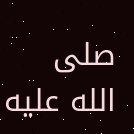صلى الله عليه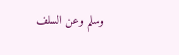وسلم وعن السلف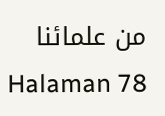من علمائنا
Halaman 78